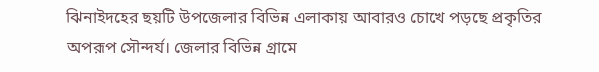ঝিনাইদহের ছয়টি উপজেলার বিভিন্ন এলাকায় আবারও চোখে পড়ছে প্রকৃতির অপরূপ সৌন্দর্য। জেলার বিভিন্ন গ্রামে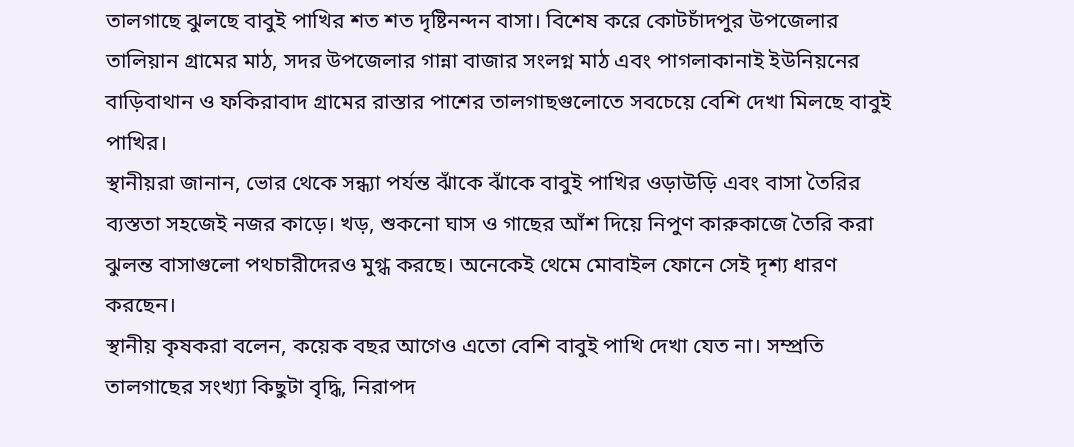তালগাছে ঝুলছে বাবুই পাখির শত শত দৃষ্টিনন্দন বাসা। বিশেষ করে কোটচাঁদপুর উপজেলার তালিয়ান গ্রামের মাঠ, সদর উপজেলার গান্না বাজার সংলগ্ন মাঠ এবং পাগলাকানাই ইউনিয়নের বাড়িবাথান ও ফকিরাবাদ গ্রামের রাস্তার পাশের তালগাছগুলোতে সবচেয়ে বেশি দেখা মিলছে বাবুই পাখির।
স্থানীয়রা জানান, ভোর থেকে সন্ধ্যা পর্যন্ত ঝাঁকে ঝাঁকে বাবুই পাখির ওড়াউড়ি এবং বাসা তৈরির ব্যস্ততা সহজেই নজর কাড়ে। খড়, শুকনো ঘাস ও গাছের আঁশ দিয়ে নিপুণ কারুকাজে তৈরি করা ঝুলন্ত বাসাগুলো পথচারীদেরও মুগ্ধ করছে। অনেকেই থেমে মোবাইল ফোনে সেই দৃশ্য ধারণ করছেন।
স্থানীয় কৃষকরা বলেন, কয়েক বছর আগেও এতো বেশি বাবুই পাখি দেখা যেত না। সম্প্রতি তালগাছের সংখ্যা কিছুটা বৃদ্ধি, নিরাপদ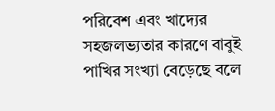পরিবেশ এবং খাদ্যের সহজলভ্যতার কারণে বাবুই পাখির সংখ্যা বেড়েছে বলে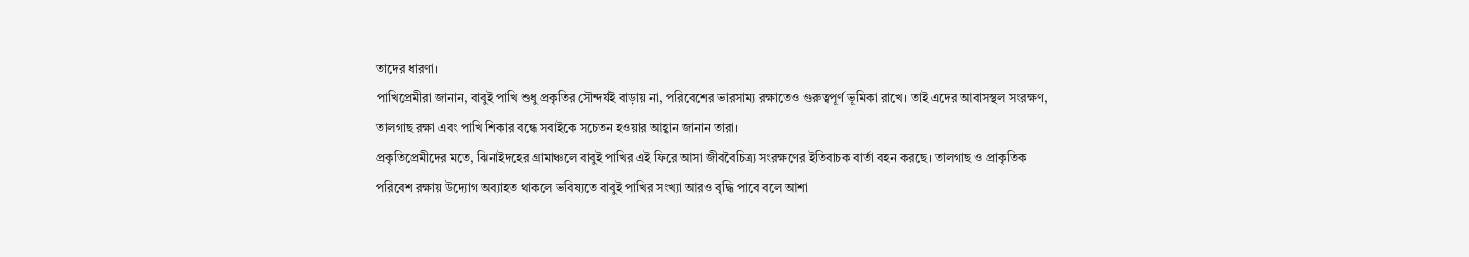তাদের ধারণা।
পাখিপ্রেমীরা জানান, বাবুই পাখি শুধু প্রকৃতির সৌন্দর্যই বাড়ায় না, পরিবেশের ভারসাম্য রক্ষাতেও গুরুত্বপূর্ণ ভূমিকা রাখে। তাই এদের আবাসস্থল সংরক্ষণ, তালগাছ রক্ষা এবং পাখি শিকার বন্ধে সবাইকে সচেতন হওয়ার আহ্বান জানান তারা।
প্রকৃতিপ্রেমীদের মতে, ঝিনাইদহের গ্রামাঞ্চলে বাবুই পাখির এই ফিরে আসা জীববৈচিত্র্য সংরক্ষণের ইতিবাচক বার্তা বহন করছে। তালগাছ ও প্রাকৃতিক পরিবেশ রক্ষায় উদ্যোগ অব্যাহত থাকলে ভবিষ্যতে বাবুই পাখির সংখ্যা আরও বৃদ্ধি পাবে বলে আশা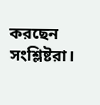করছেন সংশ্লিষ্টরা।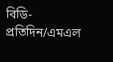বিডি-প্রতিদিন/এমএল